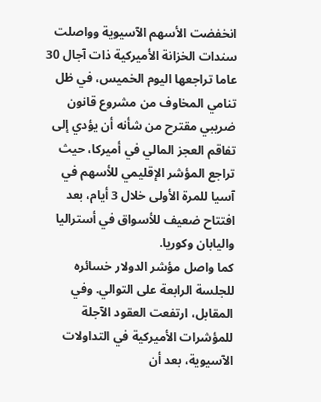انخفضت الأسهم الآسيوية وواصلت سندات الخزانة الأميركية ذات آجال 30 عاما تراجعها اليوم الخميس، في ظل تنامي المخاوف من مشروع قانون ضريبي مقترح من شأنه أن يؤدي إلى تفاقم العجز المالي في أميركا، حيث تراجع المؤشر الإقليمي للأسهم في آسيا للمرة الأولى خلال 3 أيام، بعد افتتاح ضعيف للأسواق في أستراليا واليابان وكوريا.
كما واصل مؤشر الدولار خسائره للجلسة الرابعة على التوالي. وفي المقابل، ارتفعت العقود الآجلة للمؤشرات الأميركية في التداولات الآسيوية، بعد أن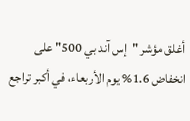أغلق مؤشر "إس آند بي 500" على انخفاض 1.6% يوم الأربعاء، في أكبر تراجع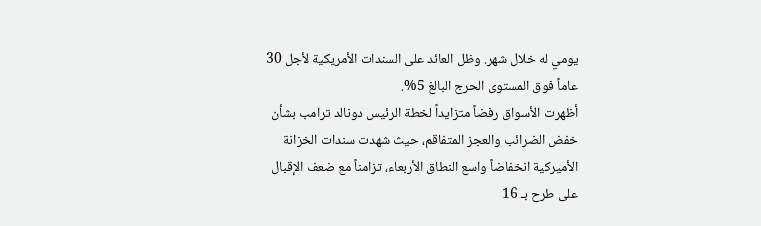يومي له خلال شهر. وظل العائد على السندات الأمريكية لأجل 30 عاماً فوق المستوى الحرج البالغ 5%.
أظهرت الأسواق رفضاً متزايداً لخطة الرئيس دونالد ترامب بشأن خفض الضرائب والعجز المتفاقم، حيث شهدت سندات الخزانة الأميركية انخفاضاً واسع النطاق الأربعاء، تزامناً مع ضعف الإقبال على طرح بـ 16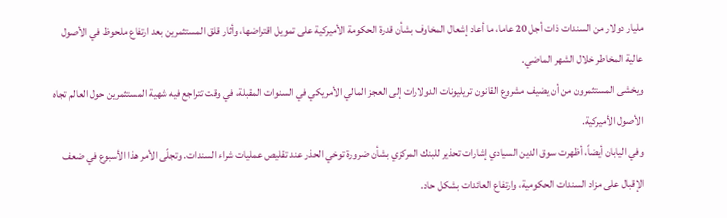مليار دولار من السندات ذات أجل 20 عاما، ما أعاد إشعال المخاوف بشأن قدرة الحكومة الأميركية على تمويل اقتراضها، وأثار قلق المستثمرين بعد ارتفاع ملحوظ في الأصول عالية المخاطر خلال الشهر الماضي.
ويخشى المستثمرون من أن يضيف مشروع القانون تريليونات الدولارات إلى العجز المالي الأمريكي في السنوات المقبلة، في وقت تتراجع فيه شهية المستثمرين حول العالم تجاه الأصول الأميركية.
وفي اليابان أيضاً، أظهرت سوق الدين السيادي إشارات تحذير للبنك المركزي بشأن ضرورة توخي الحذر عند تقليص عمليات شراء السندات. وتجلّى الأمر هذا الأسبوع في ضعف الإقبال على مزاد السندات الحكومية، وارتفاع العائدات بشكل حاد.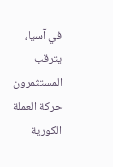في آسيا، يترقب المستثمرون حركة العملة الكورية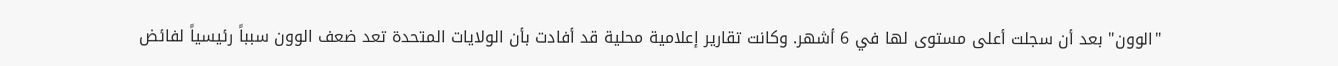"الوون" بعد أن سجلت أعلى مستوى لها في 6 أشهر. وكانت تقارير إعلامية محلية قد أفادت بأن الولايات المتحدة تعد ضعف الوون سبباً رئيسياً لفائض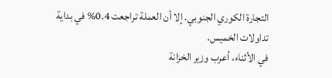التجارة الكوري الجنوبي. إلا أن العملة تراجعت 0.4% في بداية تداولات الخميس.
في الأثناء، أعرب وزير الخزانة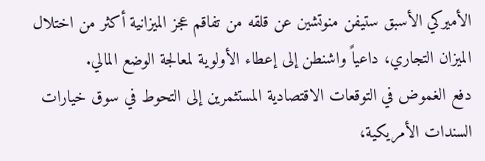الأميركي الأسبق ستيفن منوتشين عن قلقه من تفاقم عجز الميزانية أكثر من اختلال الميزان التجاري، داعياً واشنطن إلى إعطاء الأولوية لمعالجة الوضع المالي.
دفع الغموض في التوقعات الاقتصادية المستثمرين إلى التحوط في سوق خيارات السندات الأمريكية،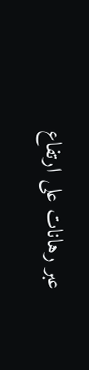عبر رهانات على ارتفاع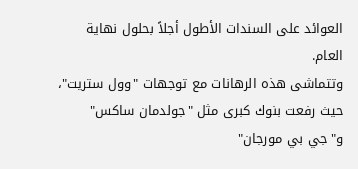العوائد على السندات الأطول أجلاً بحلول نهاية العام.
وتتماشى هذه الرهانات مع توجهات "وول ستريت"، حيث رفعت بنوك كبرى مثل "جولدمان ساكس" و"جي بي مورجان"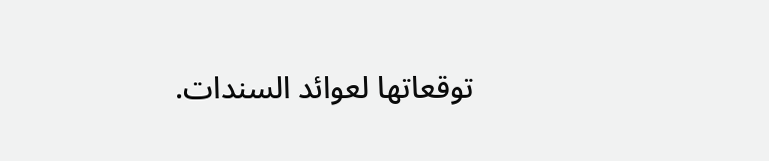توقعاتها لعوائد السندات.